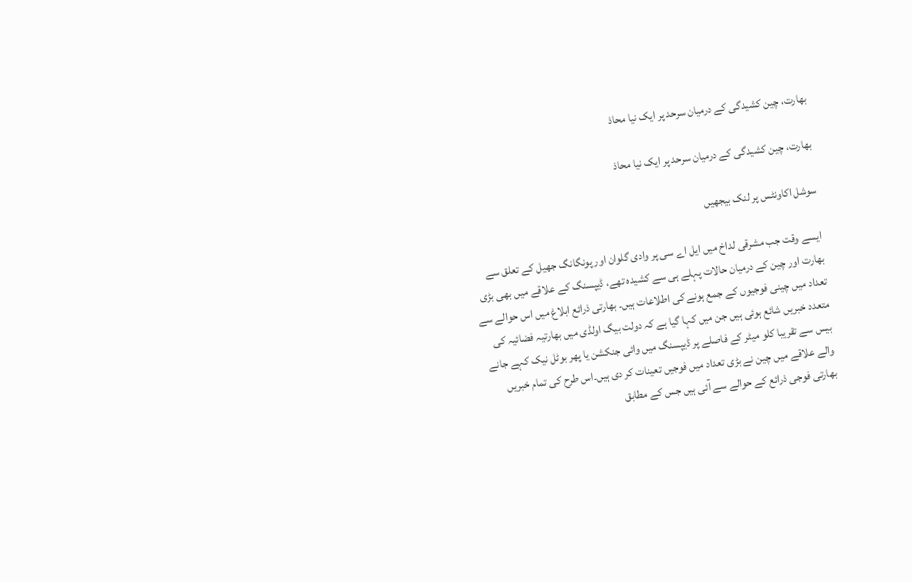بھارت، چین کشیدگی کے درمیان سرحد پر ایک نیا محاذ

بھارت، چین کشیدگی کے درمیان سرحد پر ایک نیا محاذ

سوشل اکاونٹس پر لنک بیجھیں

ایسے وقت جب مشرقی لداخ میں ایل اے سی پر وادی گلوان اور پونگانگ جھیل کے تعلق سے بھارت اور چین کے درمیان حالات پہلے ہی سے کشیدہ تھے، ڈیپسنگ کے علاقے میں بھی بڑی تعداد میں چینی فوجیوں کے جمع ہونے کی اطلاعات ہیں۔ بھارتی ذرائع ابلاغ میں اس حوالے سے متعدد خبریں شائع ہوئی ہیں جن میں کہا گیا ہے کہ دولت بیگ اولڈی میں بھارتیہ فضائیہ کی بیس سے تقریبا کلو میٹر کے فاصلے پر ڈیپسنگ میں وائی جنکشن یا پھر بوٹل نیک کہے جانے والے علاقے میں چین نے بڑی تعداد میں فوجیں تعینات کر دی ہیں۔اس طرح کی تمام خبریں بھارتی فوجی ذرائع کے حوالے سے آئی ہیں جس کے مطابق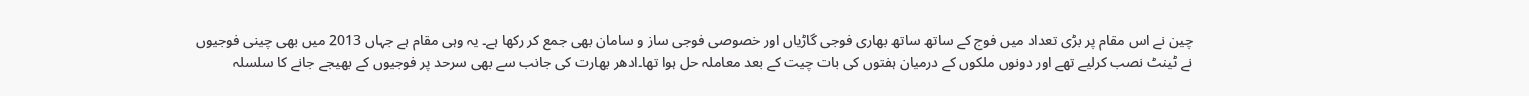چین نے اس مقام پر بڑی تعداد میں فوج کے ساتھ ساتھ بھاری فوجی گاڑیاں اور خصوصی فوجی ساز و سامان بھی جمع کر رکھا ہے۔ یہ وہی مقام ہے جہاں 2013 میں بھی چینی فوجیوں نے ٹینٹ نصب کرلیے تھے اور دونوں ملکوں کے درمیان ہفتوں کی بات چیت کے بعد معاملہ حل ہوا تھا۔ادھر بھارت کی جانب سے بھی سرحد پر فوجیوں کے بھیجے جانے کا سلسلہ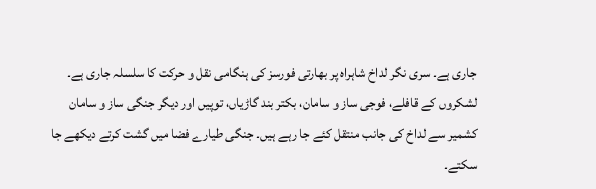جاری ہے۔ سری نگر لداخ شاہراہ پر بھارتی فورسز کی ہنگامی نقل و حرکت کا سلسلہ جاری ہے۔ لشکروں کے قافلے، فوجی ساز و سامان، بکتر بند گاڑیاں، توپیں اور دیگر جنگی ساز و سامان کشمیر سے لداخ کی جانب منتقل کئے جا رہے ہیں۔ جنگی طیارے فضا میں گشت کرتے دیکھے جا سکتے۔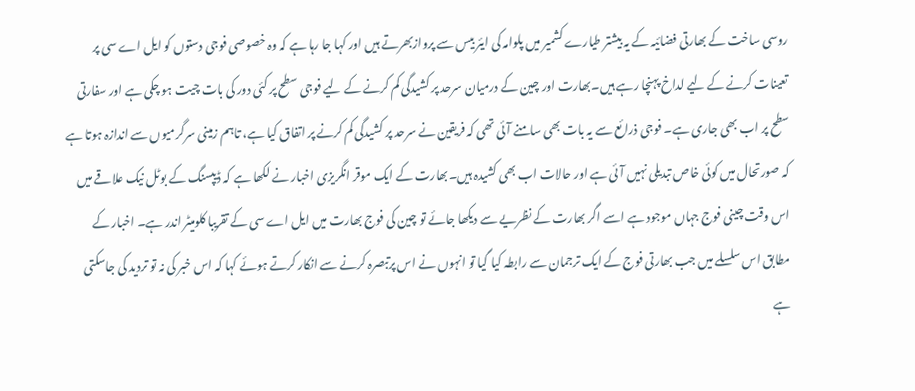روسی ساخت کے بھارتی فضائیہ کے یہ بیشتر طیارے کشمیر میں پلوامہ کی ایئر بیس سے پروازبھرتے ہیں اور کہا جا رہا ہے کہ وہ خصوصی فوجی دستوں کو ایل اے سی پر تعینات کرنے کے لیے لداخ پہنچا رہے ہیں۔بھارت اور چین کے درمیان سرحد پر کشیدگی کم کرنے کے لیے فوجی سطح پر کئی دور کی بات چیت ہو چکی ہے اور سفارتی سطح پر اب بھی جاری ہے۔ فوجی ذرائع سے یہ بات بھی سامنے آئی تھی کہ فریقین نے سرحد پر کشیدگی کم کرنے پر اتفاق کیا ہے، تاہم زمینی سرگرمیوں سے اندازہ ہوتا ہے کہ صورتحال میں کوئی خاص تبدیلی نہیں آئی ہے اور حالات اب بھی کشیدہ ہیں۔بھارت کے ایک موقر انگریزی اخبار نے لکھا ہے کہ ڈیپسنگ کے بوٹل نیک علاقے میں اس وقت چینی فوج جہاں موجود ہے اسے اگر بھارت کے نظریے سے دیکھا جائے تو چین کی فوج بھارت میں ایل اے سی کے تقریبا کلومیٹر اندر ہے۔ اخبار کے مطابق اس سلسلے میں جب بھارتی فوج کے ایک ترجمان سے رابطہ کیا گیا تو انہوں نے اس پرتبصرہ کرنے سے انکار کرتے ہوئے کہا کہ اس خبر کی نہ تو تردید کی جاسکتی ہے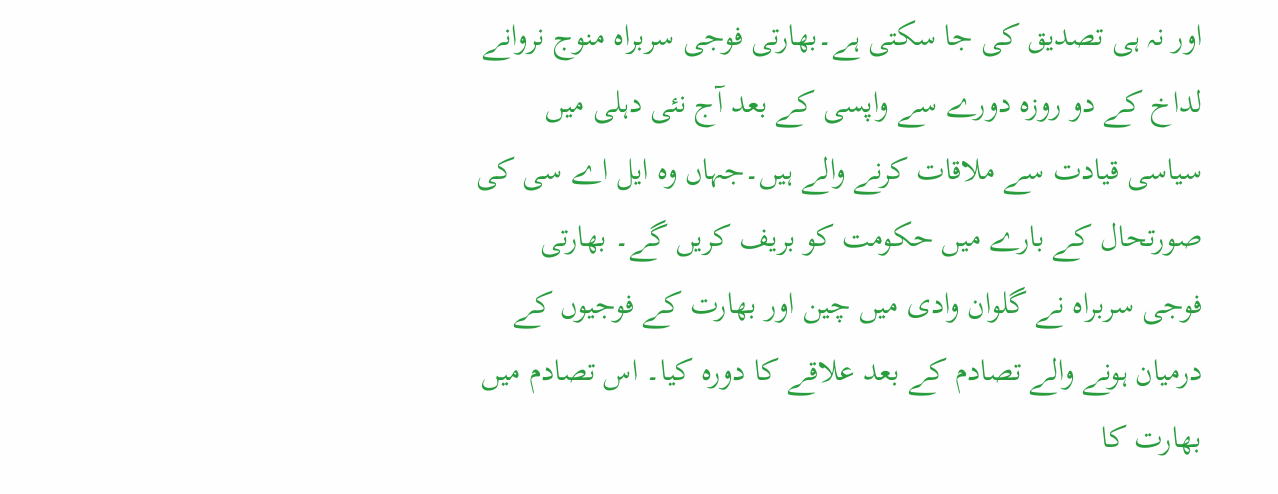اور نہ ہی تصدیق کی جا سکتی ہے۔بھارتی فوجی سربراہ منوج نروانے لداخ کے دو روزہ دورے سے واپسی کے بعد آج نئی دہلی میں سیاسی قیادت سے ملاقات کرنے والے ہیں۔جہاں وہ ایل اے سی کی صورتحال کے بارے میں حکومت کو بریف کریں گے۔ بھارتی فوجی سربراہ نے گلوان وادی میں چین اور بھارت کے فوجیوں کے درمیان ہونے والے تصادم کے بعد علاقے کا دورہ کیا۔ اس تصادم میں بھارت کا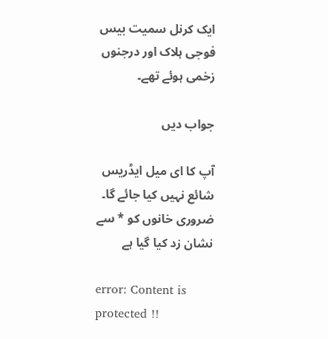ایک کرنل سمیت بیس فوجی ہلاک اور درجنوں زخمی ہوئے تھے۔

جواب دیں

آپ کا ای میل ایڈریس شائع نہیں کیا جائے گا۔ ضروری خانوں کو * سے نشان زد کیا گیا ہے

error: Content is protected !!